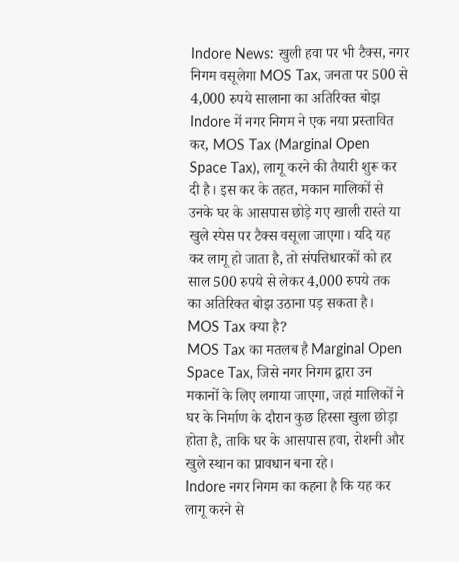Indore News: खुली हवा पर भी टैक्स, नगर निगम वसूलेगा MOS Tax, जनता पर 500 से 4,000 रुपये सालाना का अतिरिक्त बोझ
Indore में नगर निगम ने एक नया प्रस्तावित कर, MOS Tax (Marginal Open Space Tax), लागू करने की तैयारी शुरू कर दी है। इस कर के तहत, मकान मालिकों से उनके घर के आसपास छोड़े गए खाली रास्ते या खुले स्पेस पर टैक्स वसूला जाएगा। यदि यह कर लागू हो जाता है, तो संपत्तिधारकों को हर साल 500 रुपये से लेकर 4,000 रुपये तक का अतिरिक्त बोझ उठाना पड़ सकता है।
MOS Tax क्या है?
MOS Tax का मतलब है Marginal Open Space Tax, जिसे नगर निगम द्वारा उन मकानों के लिए लगाया जाएगा, जहां मालिकों ने घर के निर्माण के दौरान कुछ हिस्सा खुला छोड़ा होता है, ताकि घर के आसपास हवा, रोशनी और खुले स्थान का प्रावधान बना रहे।
Indore नगर निगम का कहना है कि यह कर लागू करने से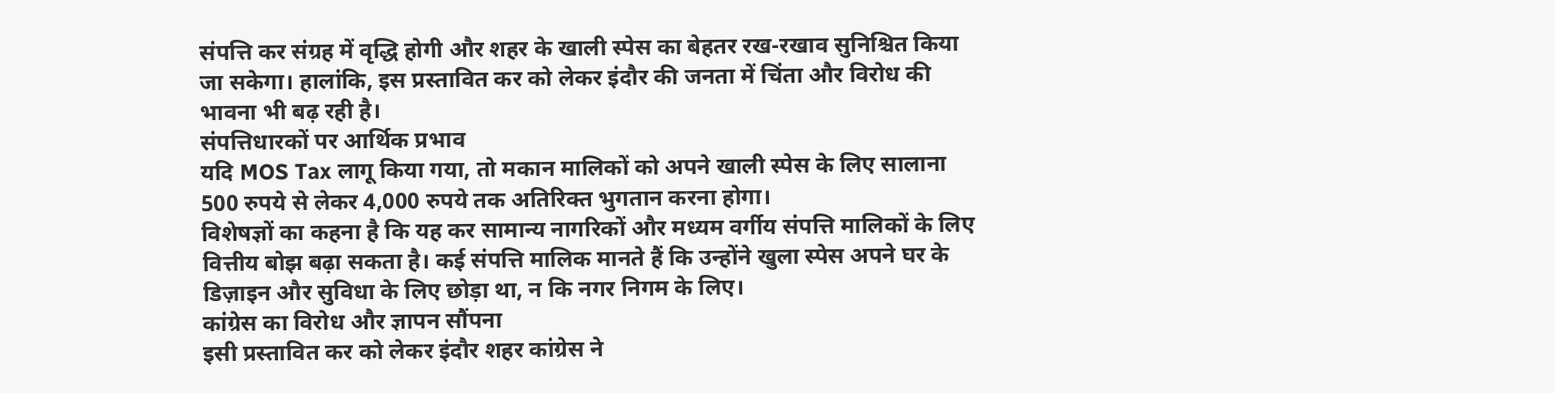संपत्ति कर संग्रह में वृद्धि होगी और शहर के खाली स्पेस का बेहतर रख-रखाव सुनिश्चित किया जा सकेगा। हालांकि, इस प्रस्तावित कर को लेकर इंदौर की जनता में चिंता और विरोध की भावना भी बढ़ रही है।
संपत्तिधारकों पर आर्थिक प्रभाव
यदि MOS Tax लागू किया गया, तो मकान मालिकों को अपने खाली स्पेस के लिए सालाना 500 रुपये से लेकर 4,000 रुपये तक अतिरिक्त भुगतान करना होगा।
विशेषज्ञों का कहना है कि यह कर सामान्य नागरिकों और मध्यम वर्गीय संपत्ति मालिकों के लिए वित्तीय बोझ बढ़ा सकता है। कई संपत्ति मालिक मानते हैं कि उन्होंने खुला स्पेस अपने घर के डिज़ाइन और सुविधा के लिए छोड़ा था, न कि नगर निगम के लिए।
कांग्रेस का विरोध और ज्ञापन सौंपना
इसी प्रस्तावित कर को लेकर इंदौर शहर कांग्रेस ने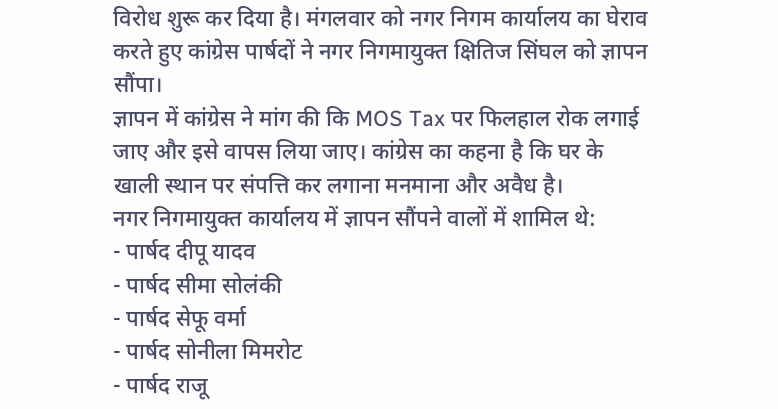विरोध शुरू कर दिया है। मंगलवार को नगर निगम कार्यालय का घेराव करते हुए कांग्रेस पार्षदों ने नगर निगमायुक्त क्षितिज सिंघल को ज्ञापन सौंपा।
ज्ञापन में कांग्रेस ने मांग की कि MOS Tax पर फिलहाल रोक लगाई जाए और इसे वापस लिया जाए। कांग्रेस का कहना है कि घर के खाली स्थान पर संपत्ति कर लगाना मनमाना और अवैध है।
नगर निगमायुक्त कार्यालय में ज्ञापन सौंपने वालों में शामिल थे:
- पार्षद दीपू यादव
- पार्षद सीमा सोलंकी
- पार्षद सेफू वर्मा
- पार्षद सोनीला मिमरोट
- पार्षद राजू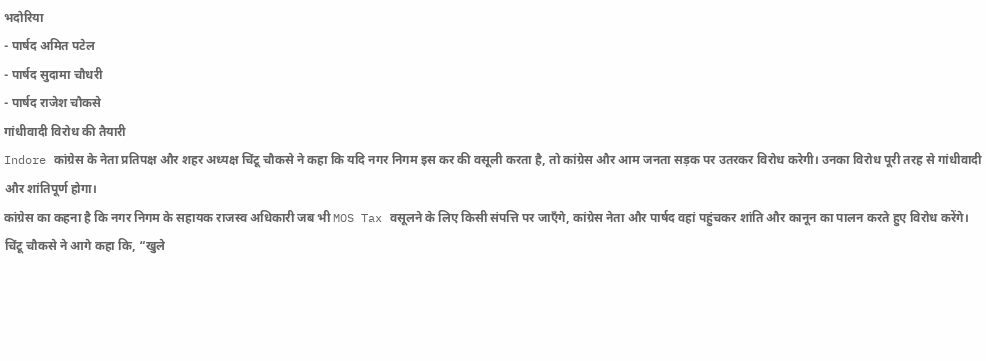भदोरिया
- पार्षद अमित पटेल
- पार्षद सुदामा चौधरी
- पार्षद राजेश चौकसे
गांधीवादी विरोध की तैयारी
Indore कांग्रेस के नेता प्रतिपक्ष और शहर अध्यक्ष चिंटू चौकसे ने कहा कि यदि नगर निगम इस कर की वसूली करता है, तो कांग्रेस और आम जनता सड़क पर उतरकर विरोध करेगी। उनका विरोध पूरी तरह से गांधीवादी और शांतिपूर्ण होगा।
कांग्रेस का कहना है कि नगर निगम के सहायक राजस्व अधिकारी जब भी MOS Tax वसूलने के लिए किसी संपत्ति पर जाएँगे, कांग्रेस नेता और पार्षद वहां पहुंचकर शांति और कानून का पालन करते हुए विरोध करेंगे।
चिंटू चौकसे ने आगे कहा कि, “खुले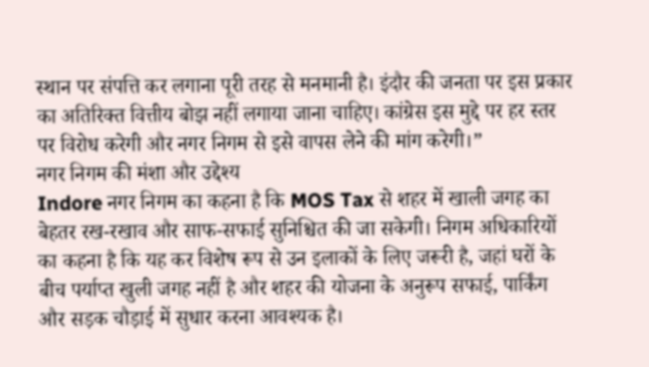स्थान पर संपत्ति कर लगाना पूरी तरह से मनमानी है। इंदौर की जनता पर इस प्रकार का अतिरिक्त वित्तीय बोझ नहीं लगाया जाना चाहिए। कांग्रेस इस मुद्दे पर हर स्तर पर विरोध करेगी और नगर निगम से इसे वापस लेने की मांग करेगी।”
नगर निगम की मंशा और उद्देश्य
Indore नगर निगम का कहना है कि MOS Tax से शहर में खाली जगह का बेहतर रख-रखाव और साफ-सफाई सुनिश्चित की जा सकेगी। निगम अधिकारियों का कहना है कि यह कर विशेष रूप से उन इलाकों के लिए जरूरी है, जहां घरों के बीच पर्याप्त खुली जगह नहीं है और शहर की योजना के अनुरूप सफाई, पार्किंग और सड़क चौड़ाई में सुधार करना आवश्यक है।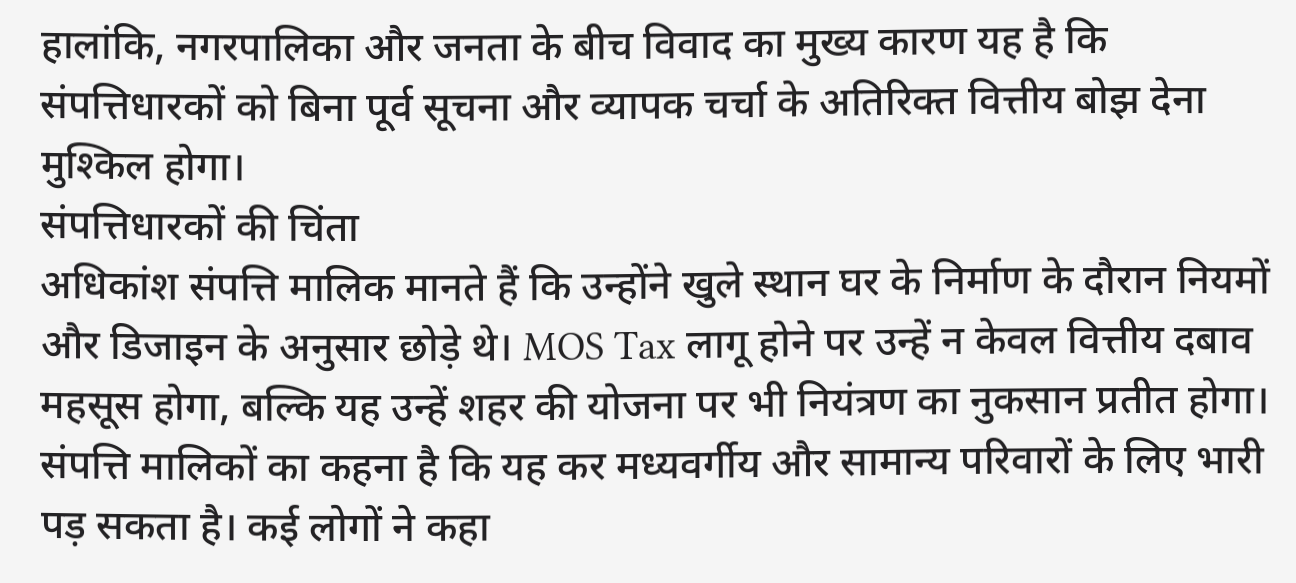हालांकि, नगरपालिका और जनता के बीच विवाद का मुख्य कारण यह है कि संपत्तिधारकों को बिना पूर्व सूचना और व्यापक चर्चा के अतिरिक्त वित्तीय बोझ देना मुश्किल होगा।
संपत्तिधारकों की चिंता
अधिकांश संपत्ति मालिक मानते हैं कि उन्होंने खुले स्थान घर के निर्माण के दौरान नियमों और डिजाइन के अनुसार छोड़े थे। MOS Tax लागू होने पर उन्हें न केवल वित्तीय दबाव महसूस होगा, बल्कि यह उन्हें शहर की योजना पर भी नियंत्रण का नुकसान प्रतीत होगा।
संपत्ति मालिकों का कहना है कि यह कर मध्यवर्गीय और सामान्य परिवारों के लिए भारी पड़ सकता है। कई लोगों ने कहा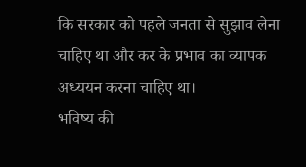कि सरकार को पहले जनता से सुझाव लेना चाहिए था और कर के प्रभाव का व्यापक अध्ययन करना चाहिए था।
भविष्य की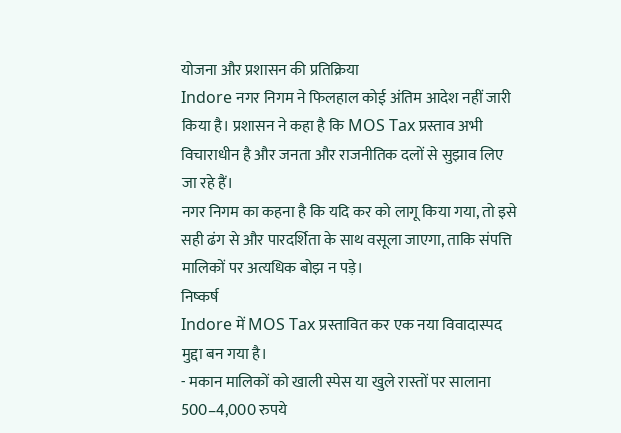योजना और प्रशासन की प्रतिक्रिया
Indore नगर निगम ने फिलहाल कोई अंतिम आदेश नहीं जारी किया है। प्रशासन ने कहा है कि MOS Tax प्रस्ताव अभी विचाराधीन है और जनता और राजनीतिक दलों से सुझाव लिए जा रहे हैं।
नगर निगम का कहना है कि यदि कर को लागू किया गया, तो इसे सही ढंग से और पारदर्शिता के साथ वसूला जाएगा, ताकि संपत्ति मालिकों पर अत्यधिक बोझ न पड़े।
निष्कर्ष
Indore में MOS Tax प्रस्तावित कर एक नया विवादास्पद मुद्दा बन गया है।
- मकान मालिकों को खाली स्पेस या खुले रास्तों पर सालाना 500–4,000 रुपये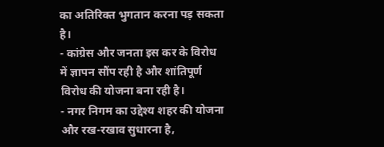का अतिरिक्त भुगतान करना पड़ सकता है।
- कांग्रेस और जनता इस कर के विरोध में ज्ञापन सौंप रही है और शांतिपूर्ण विरोध की योजना बना रही है।
- नगर निगम का उद्देश्य शहर की योजना और रख-रखाव सुधारना है,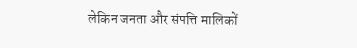लेकिन जनता और संपत्ति मालिकों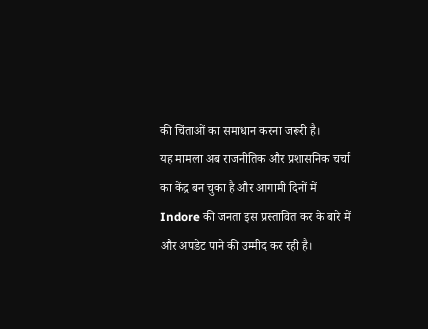की चिंताओं का समाधान करना जरूरी है।
यह मामला अब राजनीतिक और प्रशासनिक चर्चा का केंद्र बन चुका है और आगामी दिनों में Indore की जनता इस प्रस्तावित कर के बारे में और अपडेट पाने की उम्मीद कर रही है।